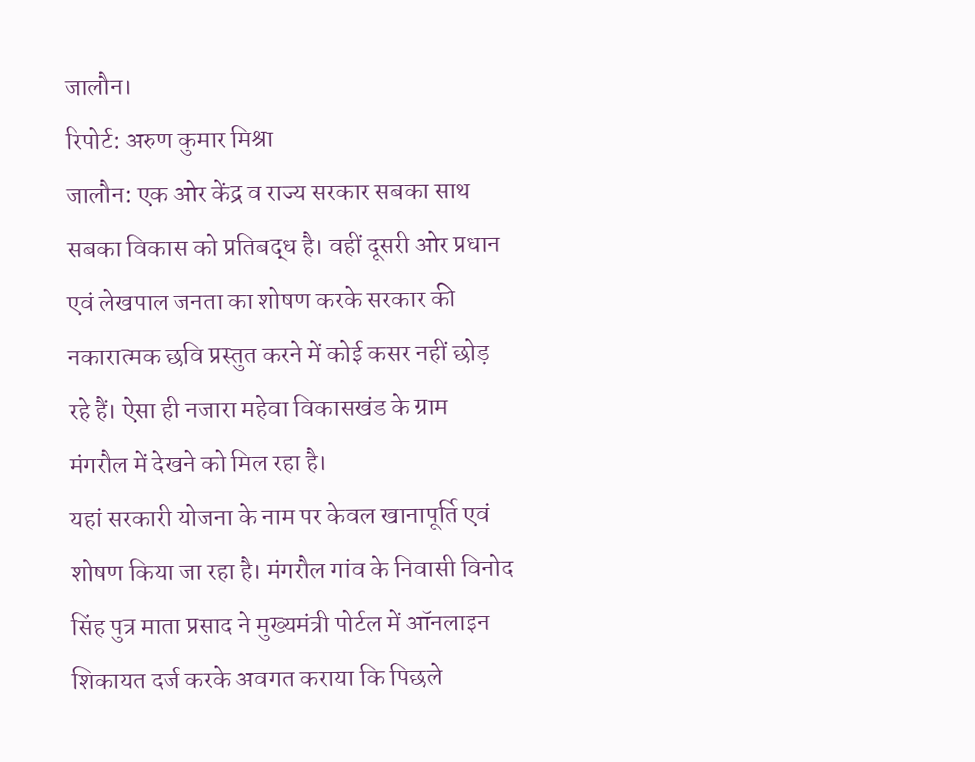जालौन।
रिपोर्ट: अरुण कुमार मिश्रा
जालौन: एक ओर केंद्र व राज्य सरकार सबका साथ सबका विकास को प्रतिबद्ध है। वहीं दूसरी ओर प्रधान एवं लेखपाल जनता का शोषण करके सरकार की नकारात्मक छवि प्रस्तुत करने में कोई कसर नहीं छोड़ रहे हैं। ऐसा ही नजारा महेवा विकासखंड के ग्राम मंगरौल में देखने को मिल रहा है।
यहां सरकारी योजना के नाम पर केवल खानापूर्ति एवं शोषण किया जा रहा है। मंगरौल गांव के निवासी विनोद सिंह पुत्र माता प्रसाद ने मुख्यमंत्री पोर्टल में ऑनलाइन शिकायत दर्ज करके अवगत कराया कि पिछले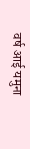वर्ष आई यमुना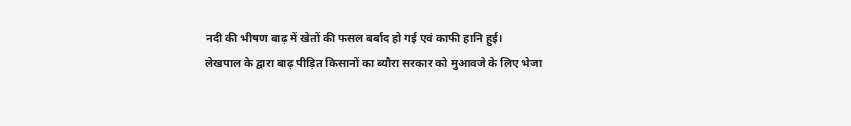नदी की भीषण बाढ़ में खेतों की फसल बर्बाद हो गई एवं काफी हानि हुई।
लेखपाल के द्वारा बाढ़ पीड़ित किसानों का ब्यौरा सरकार को मुआवजे के लिए भेजा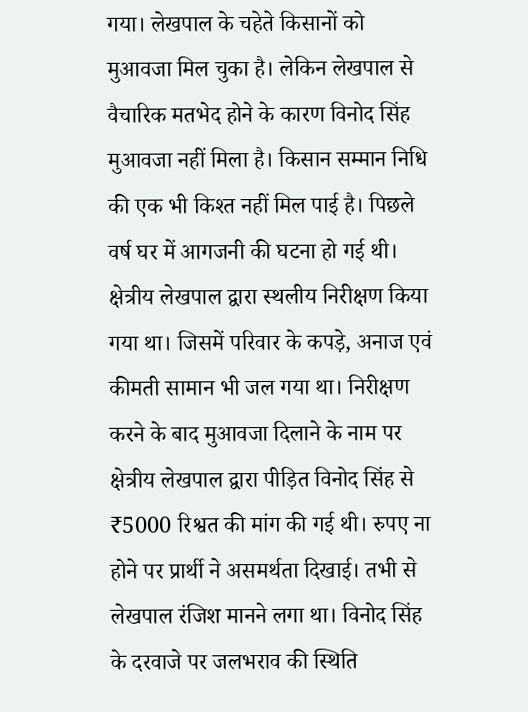गया। लेखपाल के चहेते किसानों को मुआवजा मिल चुका है। लेकिन लेखपाल से वैचारिक मतभेद होने के कारण विनोद सिंह मुआवजा नहीं मिला है। किसान सम्मान निधि की एक भी किश्त नहीं मिल पाई है। पिछले वर्ष घर में आगजनी की घटना हो गई थी। क्षेत्रीय लेखपाल द्वारा स्थलीय निरीक्षण किया गया था। जिसमें परिवार के कपड़े, अनाज एवं कीमती सामान भी जल गया था। निरीक्षण करने के बाद मुआवजा दिलाने के नाम पर क्षेत्रीय लेखपाल द्वारा पीड़ित विनोद सिंह से ₹5000 रिश्वत की मांग की गई थी। रुपए ना होने पर प्रार्थी ने असमर्थता दिखाई। तभी से लेखपाल रंजिश मानने लगा था। विनोद सिंह के दरवाजे पर जलभराव की स्थिति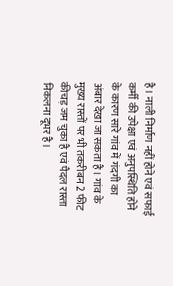है। नाली निर्माण नहीं होने एवं सफाई कर्मी की उपेक्षा एवं अनुपस्थिति होने के कारण सारे गांव में गंदगी का अंबार देखा जा सकता है। गांव के मुख्य रास्तों पर भी तकरीबन 2 फीट कीचड़ जम चुका है एवं पैदल रास्ता निकलना दूभर है।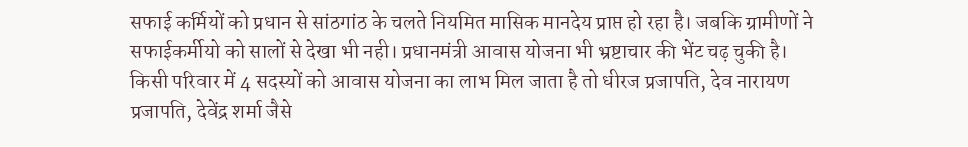सफाई कर्मियों को प्रधान से सांठगांठ के चलते नियमित मासिक मानदेय प्राप्त हो रहा है। जबकि ग्रामीणों ने सफाईकर्मीयो को सालों से देखा भी नही। प्रधानमंत्री आवास योजना भी भ्रष्टाचार की भेंट चढ़ चुकी है। किसी परिवार में 4 सदस्यों को आवास योजना का लाभ मिल जाता है तो धीरज प्रजापति, देव नारायण प्रजापति, देवेंद्र शर्मा जैसे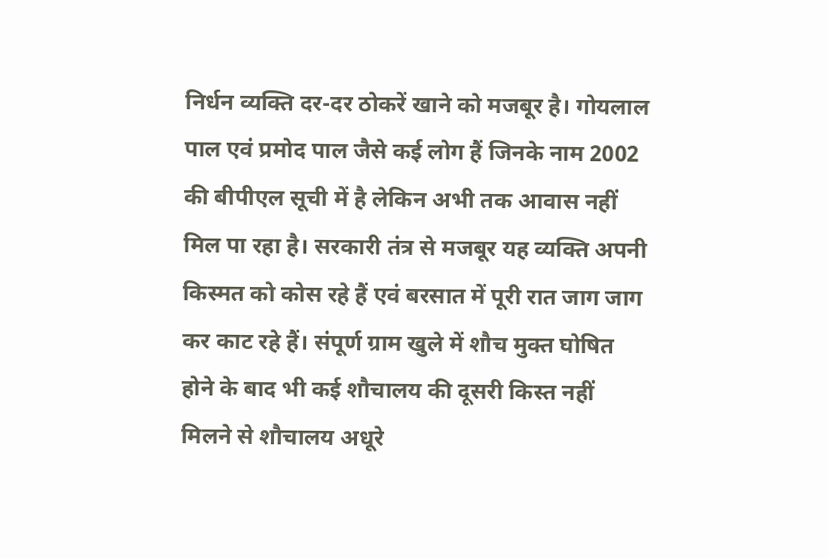निर्धन व्यक्ति दर-दर ठोकरें खाने को मजबूर है। गोयलाल पाल एवं प्रमोद पाल जैसे कई लोग हैं जिनके नाम 2002 की बीपीएल सूची में है लेकिन अभी तक आवास नहीं मिल पा रहा है। सरकारी तंत्र से मजबूर यह व्यक्ति अपनी किस्मत को कोस रहे हैं एवं बरसात में पूरी रात जाग जाग कर काट रहे हैं। संपूर्ण ग्राम खुले में शौच मुक्त घोषित होने के बाद भी कई शौचालय की दूसरी किस्त नहीं मिलने से शौचालय अधूरे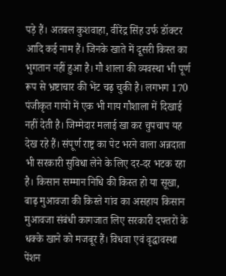पड़े हैं। अतबल कुशवाहा, वीरेंद्र सिंह उर्फ डॉक्टर आदि कई नाम हैं। जिनके खाते में दूसरी किस्त का भुगतान नहीं हुआ है। गौ शाला की व्यवस्था भी पूर्ण रूप से भ्रष्टाचार की भेंट चढ़ चुकी है। लगभग 170 पंजीकृत गायों में एक भी गाय गौशाला में दिखाई नहीं देती है। जिम्मेदार मलाई खा कर चुपचाप यह देख रहे हैं। संपूर्ण राष्ट्र का पेट भरने वाला अन्नदाता भी सरकारी सुविधा लेने के लिए दर-दर भटक रहा है। किसान सम्मान निधि की किस्त हो या सूखा, बाढ़ मुआवजा की किस्ते गांव का असहाय किसान मुआवजा संबंधी कागजात लिए सरकारी दफ्तरों के धक्के खाने को मजबूर हैं। विधवा एवं वृद्धावस्था पेंशन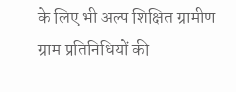के लिए भी अल्प शिक्षित ग्रामीण ग्राम प्रतिनिधियों की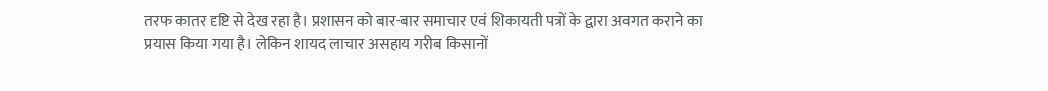तरफ कातर दृष्टि से देख रहा है। प्रशासन को बार-बार समाचार एवं शिकायती पत्रों के द्वारा अवगत कराने का प्रयास किया गया है। लेकिन शायद लाचार असहाय गरीब किसानों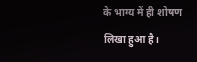के भाग्य में ही शोषण लिखा हुआ है।